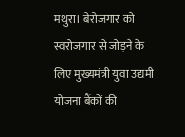मथुरा। बेरोजगार को स्वरोजगार से जोड़ने के लिए मुख्यमंत्री युवा उद्यमी योजना बैंकों की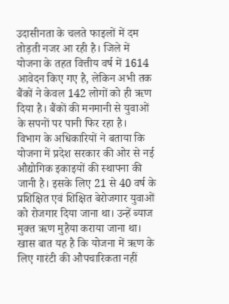उदासीनता के चलते फाइलों में दम तोड़ती नजर आ रही है। जिले में योजना के तहत वित्तीय वर्ष में 1614 आवेदन किए गए है, लेकिन अभी तक बैंकों ने केवल 142 लोगों को ही ऋण दिया है। बैंकों की मनमानी से युवाओं के सपनों पर पानी फिर रहा है।
विभाग के अधिकारियों ने बताया कि योजना में प्रदेश सरकार की ओर से नई औद्योगिक इकाइयों की स्थापना की जानी है। इसके लिए 21 से 40 वर्ष के प्रशिक्षित एवं शिक्षित बेरोजगार युवाओं को रोजगार दिया जाना था। उन्हें ब्याज मुक्त ऋण मुहैया कराया जाना था। खास बात यह है कि योजना में ऋण के लिए गारंटी की औपचारिकता नहीं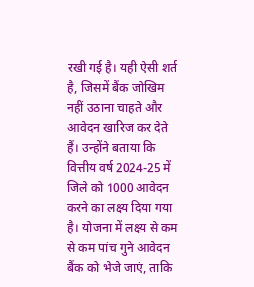रखी गई है। यही ऐसी शर्त है, जिसमें बैंक जोखिम नहीं उठाना चाहते और आवेदन खारिज कर देते हैं। उन्होंने बताया कि वित्तीय वर्ष 2024-25 में जिले को 1000 आवेदन करने का लक्ष्य दिया गया है। योजना में लक्ष्य से कम से कम पांच गुने आवेदन बैंक को भेजे जाएं, ताकि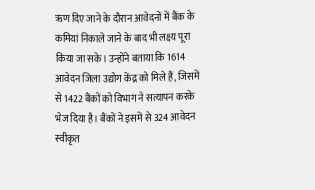ऋण दिए जाने के दौरान आवेदनों में बैंक के कमियां निकाले जाने के बाद भी लक्ष्य पूरा किया जा सके। उन्होंने बताया कि 1614 आवेदन जिला उद्योग केंद्र को मिले हैं, जिसमें से 1422 बैंकों को विभाग ने सत्यापन करके भेज दिया है। बैंकों ने इसमें से 324 आवेदन स्वीकृत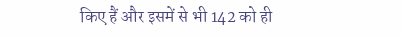किए हैं और इसमें से भी 142 को ही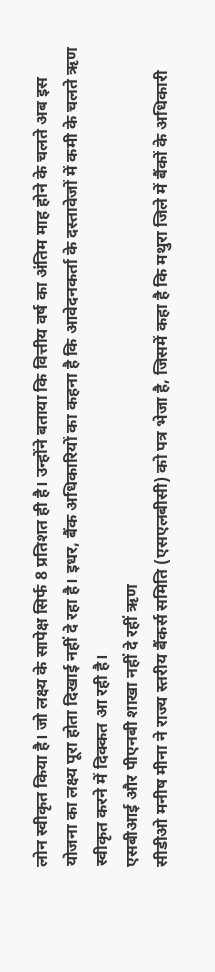लोन स्वीकृत किया है। जो लक्ष्य के सापेक्ष सिर्फ 8 प्रतिशत ही है। उन्होंने बताया कि वित्तीय वर्ष का अंतिम माह होने के चलते अब इस योजना का लक्ष्य पूरा होता दिखाई नहीं दे रहा है। इधर, बैंक अधिकारियों का कहना है कि आवेदनकर्ता के दस्तावेजों में कमी के चलते ऋण स्वीकृत करने में दिक्कत आ रही है।
एसबीआई और पीएनबी शाखा नहीं दे रहीं ऋण
सीडीओ मनीष मीना ने राज्य स्तरीय बैंकर्स समिति (एसएलबीसी) को पत्र भेजा है, जिसमें कहा है कि मथुरा जिले में बैंकों के अधिकारी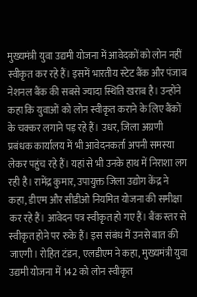मुख्यमंत्री युवा उद्यमी योजना में आवेदकों को लोन नहीं स्वीकृत कर रहे हैं। इसमें भारतीय स्टेट बैंक और पंजाब नेशनल बैंक की सबसे ज्यादा स्थिति खराब है। उन्होंने कहा कि युवाओं को लोन स्वीकृत कराने के लिए बैंकों के चक्कर लगाने पड़ रहे हैं। उधर, जिला अग्रणी प्रबंधक कार्यालय में भी आवेदनकर्ता अपनी समस्या लेकर पहुंच रहे हैं। यहां से भी उनके हाथ में निराशा लग रही है। रामेंद्र कुमार, उपायुक्त जिला उद्योग केंद्र ने कहा, डीएम और सीडीओ नियमित योजना की समीक्षा कर रहे हैं। आवेदन पत्र स्वीकृत हो गए हैं। बैंक स्तर से स्वीकृत होने पर रुके हैं। इस संबंध में उनसे बात की जाएगी। रोहित टंडन, एलडीएम ने कहा, मुख्यमंत्री युवा उद्यमी योजना में 142 को लोन स्वीकृत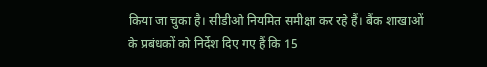किया जा चुका है। सीडीओ नियमित समीक्षा कर रहे हैं। बैंक शाखाओं के प्रबंधकों को निर्देश दिए गए हैं कि 15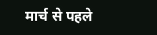मार्च से पहले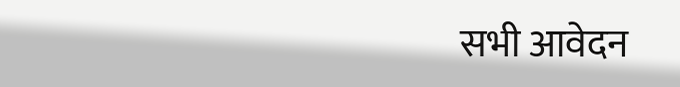सभी आवेदन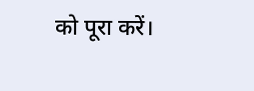को पूरा करें।